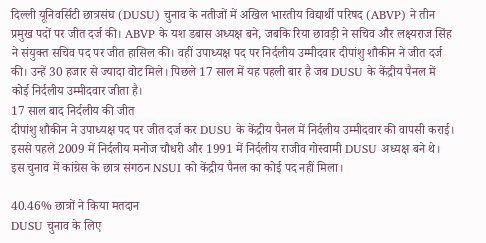दिल्ली यूनिवर्सिटी छात्रसंघ (DUSU) चुनाव के नतीजों में अखिल भारतीय विद्यार्थी परिषद (ABVP) ने तीन प्रमुख पदों पर जीत दर्ज की। ABVP के यश डबास अध्यक्ष बने, जबकि रिया छावड़ी ने सचिव और लक्ष्यराज सिंह ने संयुक्त सचिव पद पर जीत हासिल की। वहीं उपाध्यक्ष पद पर निर्दलीय उम्मीदवार दीपांशु शौकीन ने जीत दर्ज की। उन्हें 30 हजार से ज्यादा वोट मिले। पिछले 17 साल में यह पहली बार है जब DUSU के केंद्रीय पैनल में कोई निर्दलीय उम्मीदवार जीता है।
17 साल बाद निर्दलीय की जीत
दीपांशु शौकीन ने उपाध्यक्ष पद पर जीत दर्ज कर DUSU के केंद्रीय पैनल में निर्दलीय उम्मीदवार की वापसी कराई। इससे पहले 2009 में निर्दलीय मनोज चौधरी और 1991 में निर्दलीय राजीव गोस्वामी DUSU अध्यक्ष बने थे। इस चुनाव में कांग्रेस के छात्र संगठन NSUI को केंद्रीय पैनल का कोई पद नहीं मिला।

40.46% छात्रों ने किया मतदान
DUSU चुनाव के लिए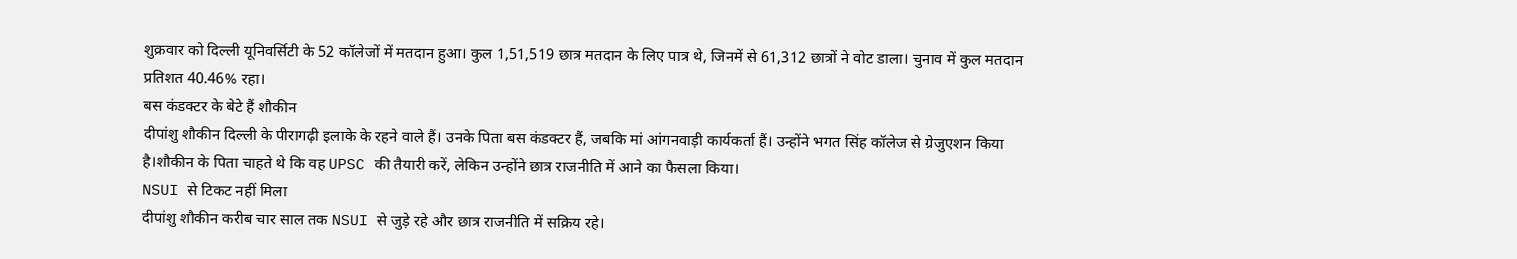शुक्रवार को दिल्ली यूनिवर्सिटी के 52 कॉलेजों में मतदान हुआ। कुल 1,51,519 छात्र मतदान के लिए पात्र थे, जिनमें से 61,312 छात्रों ने वोट डाला। चुनाव में कुल मतदान प्रतिशत 40.46% रहा।
बस कंडक्टर के बेटे हैं शौकीन
दीपांशु शौकीन दिल्ली के पीरागढ़ी इलाके के रहने वाले हैं। उनके पिता बस कंडक्टर हैं, जबकि मां आंगनवाड़ी कार्यकर्ता हैं। उन्होंने भगत सिंह कॉलेज से ग्रेजुएशन किया है।शौकीन के पिता चाहते थे कि वह UPSC की तैयारी करें, लेकिन उन्होंने छात्र राजनीति में आने का फैसला किया।
NSUI से टिकट नहीं मिला
दीपांशु शौकीन करीब चार साल तक NSUI से जुड़े रहे और छात्र राजनीति में सक्रिय रहे।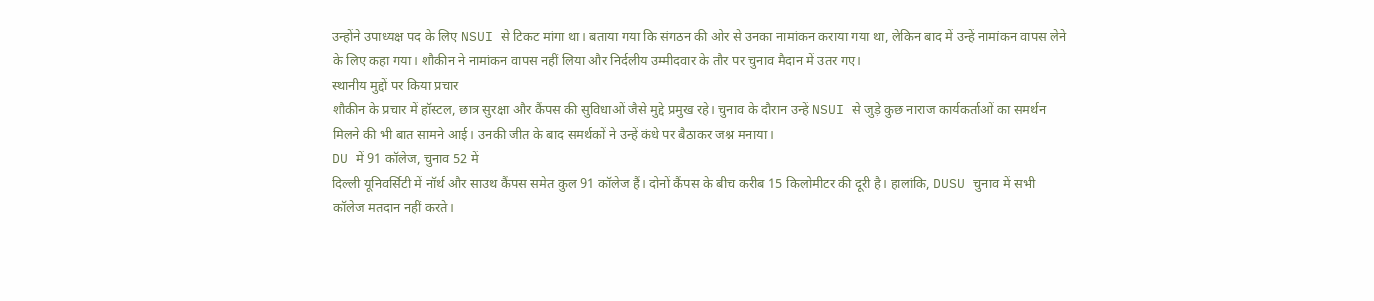उन्होंने उपाध्यक्ष पद के लिए NSUI से टिकट मांगा था। बताया गया कि संगठन की ओर से उनका नामांकन कराया गया था, लेकिन बाद में उन्हें नामांकन वापस लेने के लिए कहा गया। शौकीन ने नामांकन वापस नहीं लिया और निर्दलीय उम्मीदवार के तौर पर चुनाव मैदान में उतर गए।
स्थानीय मुद्दों पर किया प्रचार
शौकीन के प्रचार में हॉस्टल, छात्र सुरक्षा और कैंपस की सुविधाओं जैसे मुद्दे प्रमुख रहे। चुनाव के दौरान उन्हें NSUI से जुड़े कुछ नाराज कार्यकर्ताओं का समर्थन मिलने की भी बात सामने आई। उनकी जीत के बाद समर्थकों ने उन्हें कंधे पर बैठाकर जश्न मनाया।
DU में 91 कॉलेज, चुनाव 52 में
दिल्ली यूनिवर्सिटी में नॉर्थ और साउथ कैंपस समेत कुल 91 कॉलेज हैं। दोनों कैंपस के बीच करीब 15 किलोमीटर की दूरी है। हालांकि, DUSU चुनाव में सभी कॉलेज मतदान नहीं करते।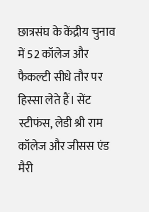छात्रसंघ के केंद्रीय चुनाव में 52 कॉलेज और फैकल्टी सीधे तौर पर हिस्सा लेते हैं। सेंट स्टीफंस, लेडी श्री राम कॉलेज और जीसस एंड मैरी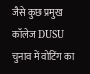जैसे कुछ प्रमुख कॉलेज DUSU चुनाव में वोटिंग का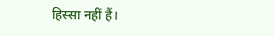हिस्सा नहीं हैं।